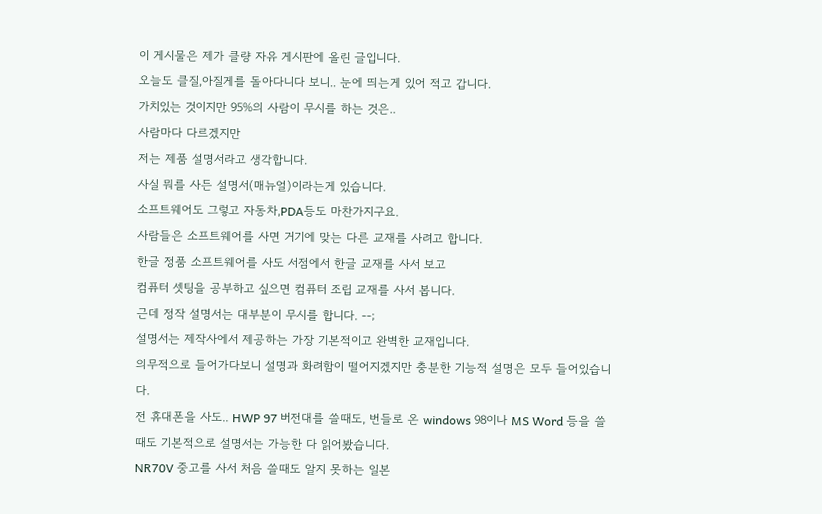이 게시물은 제가 클량 자유 게시판에 올린 글입니다.
오늘도 클질,아질게를 돌아다니다 보니.. 눈에 띄는게 있어 적고 갑니다.
가치있는 것이지만 95%의 사람이 무시를 하는 것은..
사람마다 다르겠지만
저는 제품 설명서라고 생각합니다.
사실 뭐를 사든 설명서(매뉴얼)이라는게 있습니다.
소프트웨어도 그렇고 자동차,PDA등도 마찬가지구요.
사람들은 소프트웨어를 사면 거기에 맞는 다른 교재를 사려고 합니다.
한글 정품 소프트웨어를 사도 서점에서 한글 교재를 사서 보고
컴퓨터 셋팅을 공부하고 싶으면 컴퓨터 조립 교재를 사서 봅니다.
근데 정작 설명서는 대부분이 무시를 합니다. --;
설명서는 제작사에서 제공하는 가장 기본적이고 완벽한 교재입니다.
의무적으로 들어가다보니 설명과 화려함이 떨어지겠지만 충분한 기능적 설명은 모두 들어있습니다.
전 휴대폰을 사도.. HWP 97 버전대를 쓸때도, 번들로 온 windows 98이나 MS Word 등을 쓸때도 기본적으로 설명서는 가능한 다 읽어봤습니다.
NR70V 중고를 사서 처음 쓸때도 알지 못하는 일본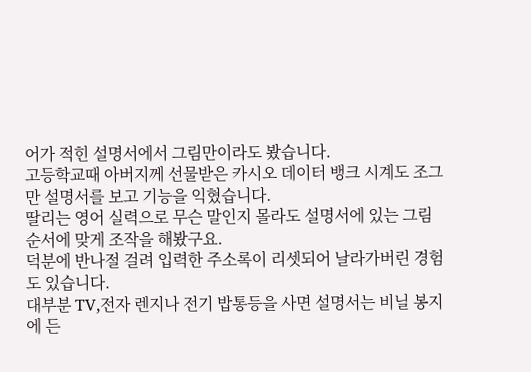어가 적힌 설명서에서 그림만이라도 봤습니다.
고등학교때 아버지께 선물받은 카시오 데이터 뱅크 시계도 조그만 설명서를 보고 기능을 익혔습니다.
딸리는 영어 실력으로 무슨 말인지 몰라도 설명서에 있는 그림 순서에 맞게 조작을 해봤구요.
덕분에 반나절 걸려 입력한 주소록이 리셋되어 날라가버린 경험도 있습니다.
대부분 TV,전자 렌지나 전기 밥통등을 사면 설명서는 비닐 봉지에 든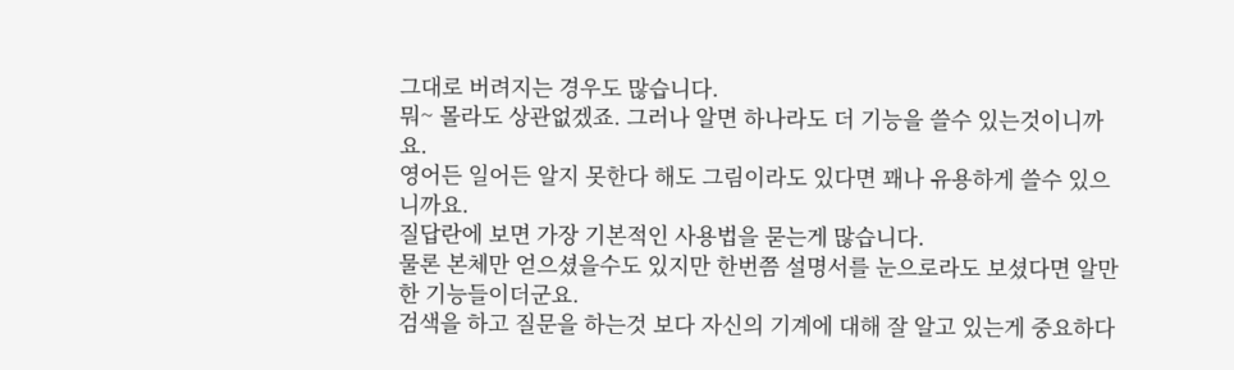그대로 버려지는 경우도 많습니다.
뭐~ 몰라도 상관없겠죠. 그러나 알면 하나라도 더 기능을 쓸수 있는것이니까요.
영어든 일어든 알지 못한다 해도 그림이라도 있다면 꽤나 유용하게 쓸수 있으니까요.
질답란에 보면 가장 기본적인 사용법을 묻는게 많습니다.
물론 본체만 얻으셨을수도 있지만 한번쯤 설명서를 눈으로라도 보셨다면 알만한 기능들이더군요.
검색을 하고 질문을 하는것 보다 자신의 기계에 대해 잘 알고 있는게 중요하다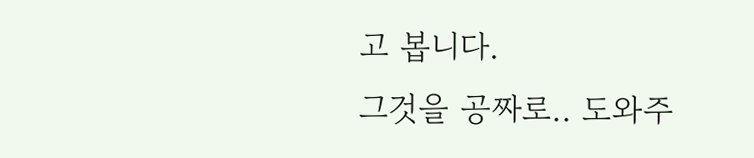고 봅니다.
그것을 공짜로.. 도와주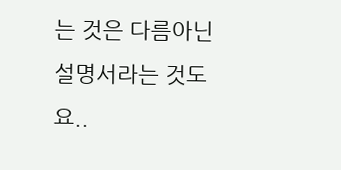는 것은 다름아닌 설명서라는 것도요..